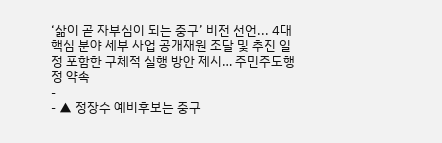‘삶이 곧 자부심이 되는 중구’ 비전 선언... 4대 핵심 분야 세부 사업 공개재원 조달 및 추진 일정 포함한 구체적 실행 방안 제시… 주민주도행정 약속
-
- ▲ 정장수 예비후보는 중구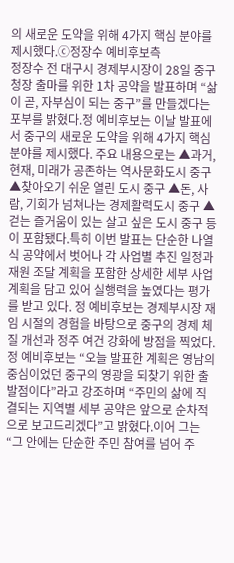의 새로운 도약을 위해 4가지 핵심 분야를 제시했다.ⓒ정장수 예비후보측
정장수 전 대구시 경제부시장이 28일 중구청장 출마를 위한 1차 공약을 발표하며 “삶이 곧, 자부심이 되는 중구”를 만들겠다는 포부를 밝혔다.정 예비후보는 이날 발표에서 중구의 새로운 도약을 위해 4가지 핵심 분야를 제시했다. 주요 내용으로는 ▲과거, 현재, 미래가 공존하는 역사문화도시 중구 ▲찾아오기 쉬운 열린 도시 중구 ▲돈, 사람, 기회가 넘쳐나는 경제활력도시 중구 ▲걷는 즐거움이 있는 살고 싶은 도시 중구 등이 포함됐다.특히 이번 발표는 단순한 나열식 공약에서 벗어나 각 사업별 추진 일정과 재원 조달 계획을 포함한 상세한 세부 사업계획을 담고 있어 실행력을 높였다는 평가를 받고 있다. 정 예비후보는 경제부시장 재임 시절의 경험을 바탕으로 중구의 경제 체질 개선과 정주 여건 강화에 방점을 찍었다.정 예비후보는 “오늘 발표한 계획은 영남의 중심이었던 중구의 영광을 되찾기 위한 출발점이다”라고 강조하며 “주민의 삶에 직결되는 지역별 세부 공약은 앞으로 순차적으로 보고드리겠다”고 밝혔다.이어 그는 “그 안에는 단순한 주민 참여를 넘어 주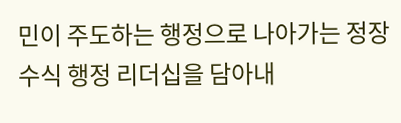민이 주도하는 행정으로 나아가는 정장수식 행정 리더십을 담아내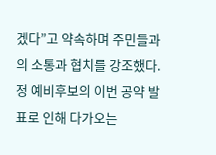겠다”고 약속하며 주민들과의 소통과 협치를 강조했다.정 예비후보의 이번 공약 발표로 인해 다가오는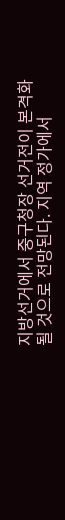지방선거에서 중구청장 선거전이 본격화될 것으로 전망된다. 지역 정가에서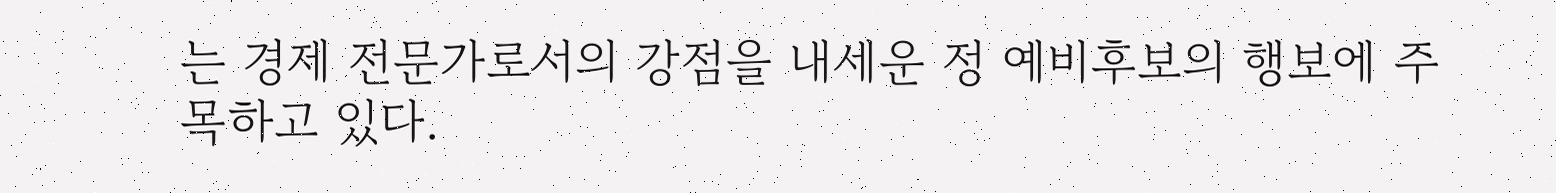는 경제 전문가로서의 강점을 내세운 정 예비후보의 행보에 주목하고 있다.